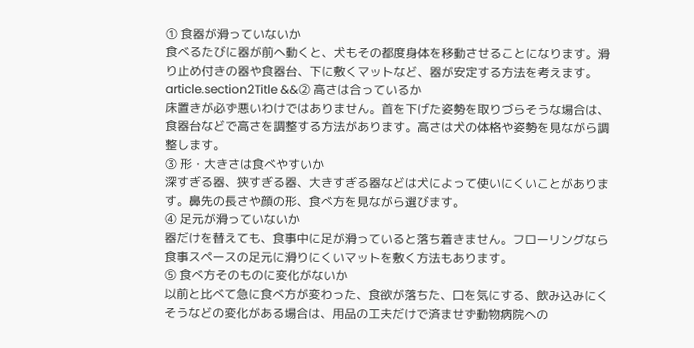① 食器が滑っていないか
食べるたびに器が前へ動くと、犬もその都度身体を移動させることになります。滑り止め付きの器や食器台、下に敷くマットなど、器が安定する方法を考えます。
article.section2Title &&② 高さは合っているか
床置きが必ず悪いわけではありません。首を下げた姿勢を取りづらそうな場合は、食器台などで高さを調整する方法があります。高さは犬の体格や姿勢を見ながら調整します。
③ 形・大きさは食べやすいか
深すぎる器、狭すぎる器、大きすぎる器などは犬によって使いにくいことがあります。鼻先の長さや顔の形、食べ方を見ながら選びます。
④ 足元が滑っていないか
器だけを替えても、食事中に足が滑っていると落ち着きません。フローリングなら食事スペースの足元に滑りにくいマットを敷く方法もあります。
⑤ 食べ方そのものに変化がないか
以前と比べて急に食べ方が変わった、食欲が落ちた、口を気にする、飲み込みにくそうなどの変化がある場合は、用品の工夫だけで済ませず動物病院への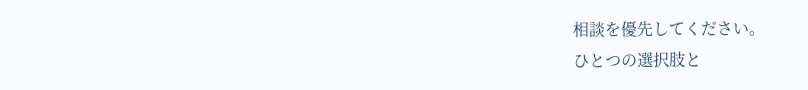相談を優先してください。
ひとつの選択肢と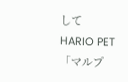して
HARIO PET「マルプ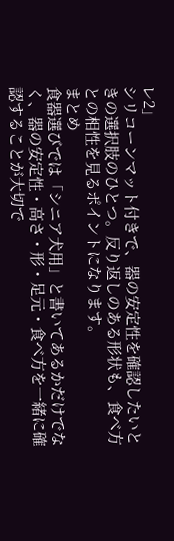レ2」
シリコーンマット付きで、器の安定性を確認したいときの選択肢のひとつ。反り返しのある形状も、食べ方との相性を見るポイントになります。
まとめ
食器選びでは「シニア犬用」と書いてあるかだけでなく、器の安定性・高さ・形・足元・食べ方を一緒に確認することが大切で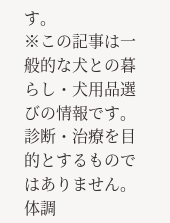す。
※この記事は一般的な犬との暮らし・犬用品選びの情報です。診断・治療を目的とするものではありません。体調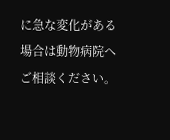に急な変化がある場合は動物病院へご相談ください。